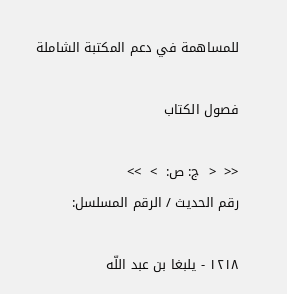للمساهمة في دعم المكتبة الشاملة

فصول الكتاب

<<  <  ج: ص:  >  >>
رقم الحديث / الرقم المسلسل:

١٢١٨ - يلبغا بن عبد اللّه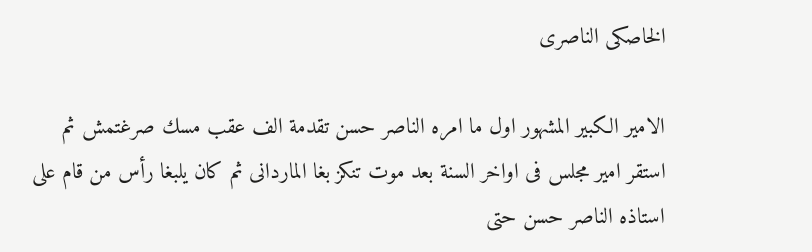الخاصكى الناصرى

الامير الكبير المشهور اول ما امره الناصر حسن تقدمة الف عقب مسك صرغتمش ثم استقر امير مجلس فى اواخر السنة بعد موت تنكز بغا الماردانى ثم كان يلبغا رأس من قام على استاذه الناصر حسن حتى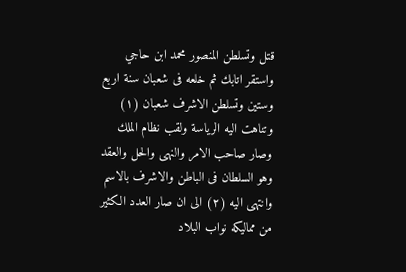قتل وتسلطن المنصور محمد ابن حاجي واستقر اتابك ثم خلعه فى شعبان سنة اربع وستين وتسلطن الاشرف شعبان (١) وتناهت اليه الرياسة ولقب نظام الملك وصار صاحب الامر والنهى والحل والعقد وهو السلطان فى الباطن والاشرف بالاسم وانتهى اليه (٢) الى ان صار العدد الكثير من مماليكه نواب البلاد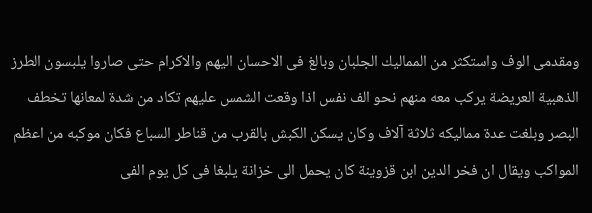ومقدمى الوف واستكثر من المماليك الجلبان وبالغ فى الاحسان اليهم والاكرام حتى صاروا يلبسون الطرز الذهبية العريضة يركب معه منهم نحو الف نفس اذا وقعت الشمس عليهم تكاد من شدة لمعانها تخطف البصر وبلغت عدة مماليكه ثلاثة آلاف وكان يسكن الكبش بالقرب من قناطر السباع فكان موكبه من اعظم المواكب ويقال ان فخر الدين ابن قزوينة كان يحمل الى خزانة يلبغا فى كل يوم الفى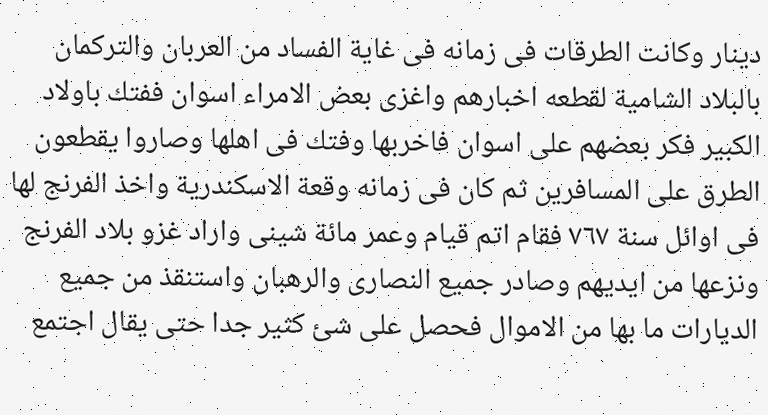دينار وكانت الطرقات فى زمانه فى غاية الفساد من العربان والتركمان بالبلاد الشامية لقطعه اخبارهم واغزى بعض الامراء اسوان ففتك باولاد الكبير فكر بعضهم على اسوان فاخربها وفتك فى اهلها وصاروا يقطعون الطرق على المسافرين ثم كان فى زمانه وقعة الاسكندرية واخذ الفرنج لها فى اوائل سنة ٧٦٧ فقام اتم قيام وعمر مائة شينى واراد غزو بلاد الفرنج ونزعها من ايديهم وصادر جميع النصارى والرهبان واستنقذ من جميع الديارات ما بها من الاموال فحصل على شئ كثير جدا حتى يقال اجتمع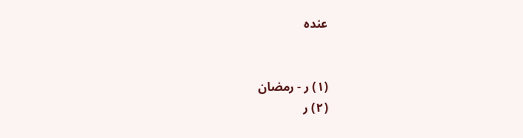عنده


(١) ر - رمضان
(٢) ر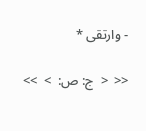- وارتقى *

<<  <  ج: ص:  >  >>